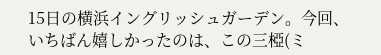15日の横浜イングリッシュガーデン。今回、いちばん嬉しかったのは、この三椏(ミ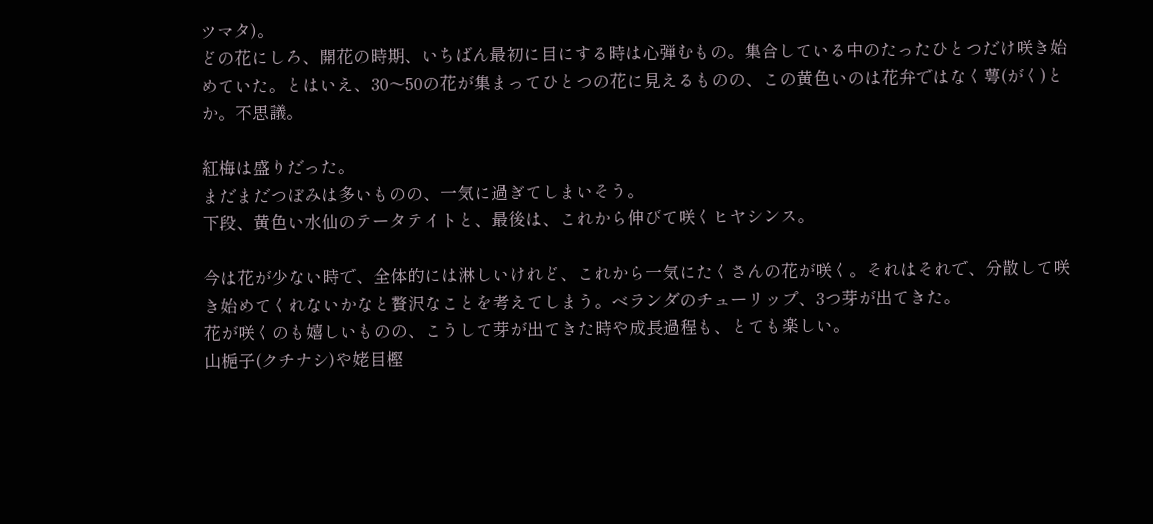ツマタ)。
どの花にしろ、開花の時期、いちばん最初に目にする時は心弾むもの。集合している中のたったひとつだけ咲き始めていた。とはいえ、30〜50の花が集まってひとつの花に見えるものの、この黄色いのは花弁ではなく萼(がく)とか。不思議。

紅梅は盛りだった。
まだまだつぼみは多いものの、一気に過ぎてしまいそう。
下段、黄色い水仙のテータテイトと、最後は、これから伸びて咲くヒヤシンス。

今は花が少ない時で、全体的には淋しいけれど、これから一気にたくさんの花が咲く。それはそれで、分散して咲き始めてくれないかなと贅沢なことを考えてしまう。ベランダのチューリップ、3つ芽が出てきた。
花が咲くのも嬉しいものの、こうして芽が出てきた時や成長過程も、とても楽しい。
山梔子(クチナシ)や姥目樫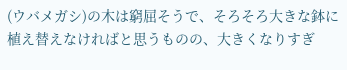(ウバメガシ)の木は窮屈そうで、そろそろ大きな鉢に植え替えなければと思うものの、大きくなりすぎ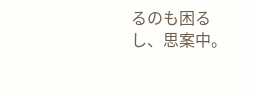るのも困るし、思案中。